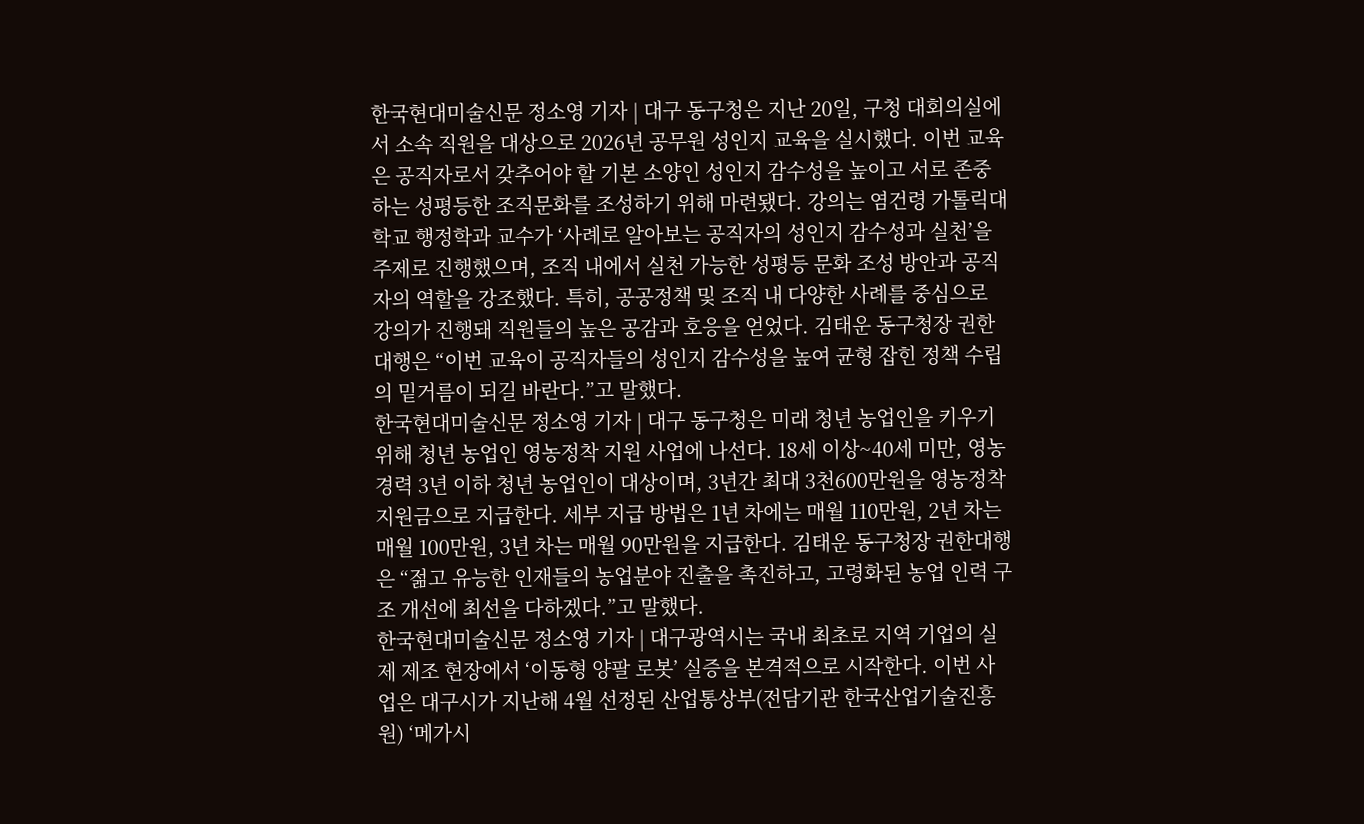한국현대미술신문 정소영 기자 | 대구 동구청은 지난 20일, 구청 대회의실에서 소속 직원을 대상으로 2026년 공무원 성인지 교육을 실시했다. 이번 교육은 공직자로서 갖추어야 할 기본 소양인 성인지 감수성을 높이고 서로 존중하는 성평등한 조직문화를 조성하기 위해 마련됐다. 강의는 염건령 가톨릭대학교 행정학과 교수가 ‘사례로 알아보는 공직자의 성인지 감수성과 실천’을 주제로 진행했으며, 조직 내에서 실천 가능한 성평등 문화 조성 방안과 공직자의 역할을 강조했다. 특히, 공공정책 및 조직 내 다양한 사례를 중심으로 강의가 진행돼 직원들의 높은 공감과 호응을 얻었다. 김태운 동구청장 권한대행은 “이번 교육이 공직자들의 성인지 감수성을 높여 균형 잡힌 정책 수립의 밑거름이 되길 바란다.”고 말했다.
한국현대미술신문 정소영 기자 | 대구 동구청은 미래 청년 농업인을 키우기 위해 청년 농업인 영농정착 지원 사업에 나선다. 18세 이상~40세 미만, 영농경력 3년 이하 청년 농업인이 대상이며, 3년간 최대 3천600만원을 영농정착 지원금으로 지급한다. 세부 지급 방법은 1년 차에는 매월 110만원, 2년 차는 매월 100만원, 3년 차는 매월 90만원을 지급한다. 김태운 동구청장 권한대행은 “젊고 유능한 인재들의 농업분야 진출을 촉진하고, 고령화된 농업 인력 구조 개선에 최선을 다하겠다.”고 말했다.
한국현대미술신문 정소영 기자 | 대구광역시는 국내 최초로 지역 기업의 실제 제조 현장에서 ‘이동형 양팔 로봇’ 실증을 본격적으로 시작한다. 이번 사업은 대구시가 지난해 4월 선정된 산업통상부(전담기관 한국산업기술진흥원) ‘메가시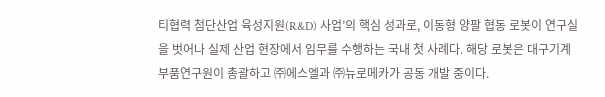티협력 첨단산업 육성지원(R&D) 사업’의 핵심 성과로, 이동형 양팔 협동 로봇이 연구실을 벗어나 실제 산업 현장에서 임무를 수행하는 국내 첫 사례다. 해당 로봇은 대구기계부품연구원이 총괄하고 ㈜에스엘과 ㈜뉴로메카가 공동 개발 중이다.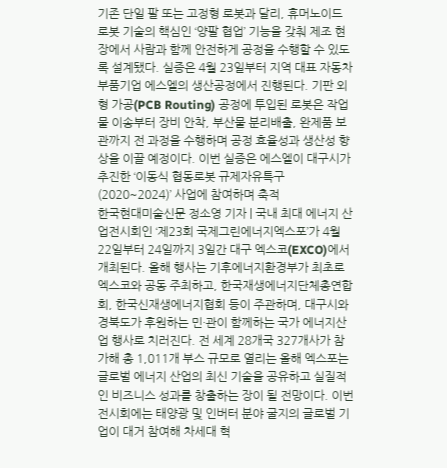기존 단일 팔 또는 고정형 로봇과 달리, 휴머노이드 로봇 기술의 핵심인 ‘양팔 협업’ 기능을 갖춰 제조 현장에서 사람과 함께 안전하게 공정을 수행할 수 있도록 설계됐다. 실증은 4월 23일부터 지역 대표 자동차 부품기업 에스엘의 생산공정에서 진행된다. 기판 외형 가공(PCB Routing) 공정에 투입된 로봇은 작업물 이송부터 장비 안착, 부산물 분리배출, 완제품 보관까지 전 과정을 수행하며 공정 효율성과 생산성 향상을 이끌 예정이다. 이번 실증은 에스엘이 대구시가 추진한 ‘이동식 협동로봇 규제자유특구(2020~2024)’ 사업에 참여하며 축적
한국현대미술신문 정소영 기자 | 국내 최대 에너지 산업전시회인 ‘제23회 국제그린에너지엑스포’가 4월 22일부터 24일까지 3일간 대구 엑스코(EXCO)에서 개최된다. 올해 행사는 기후에너지환경부가 최초로 엑스코와 공동 주최하고, 한국재생에너지단체총연합회, 한국신재생에너지협회 등이 주관하며, 대구시와 경북도가 후원하는 민·관이 함께하는 국가 에너지산업 행사로 치러진다. 전 세계 28개국 327개사가 참가해 총 1,011개 부스 규모로 열리는 올해 엑스포는 글로벌 에너지 산업의 최신 기술을 공유하고 실질적인 비즈니스 성과를 창출하는 장이 될 전망이다. 이번 전시회에는 태양광 및 인버터 분야 굴지의 글로벌 기업이 대거 참여해 차세대 혁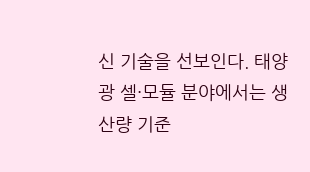신 기술을 선보인다. 태양광 셀·모듈 분야에서는 생산량 기준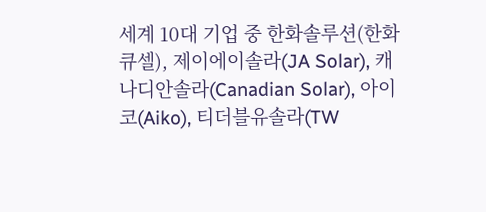세계 10대 기업 중 한화솔루션(한화큐셀), 제이에이솔라(JA Solar), 캐나디안솔라(Canadian Solar), 아이코(Aiko), 티더블유솔라(TW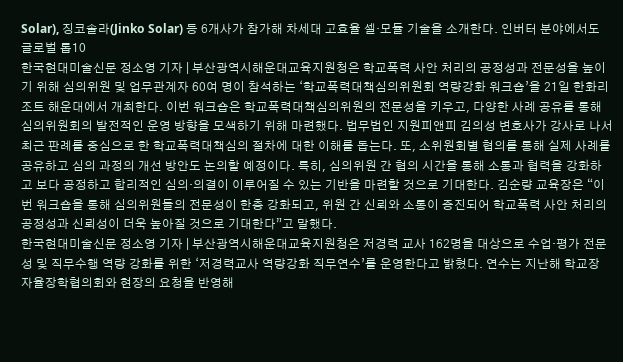Solar), 징코솔라(Jinko Solar) 등 6개사가 참가해 차세대 고효율 셀·모듈 기술을 소개한다. 인버터 분야에서도 글로벌 톱10
한국현대미술신문 정소영 기자 | 부산광역시해운대교육지원청은 학교폭력 사안 처리의 공정성과 전문성을 높이기 위해 심의위원 및 업무관계자 60여 명이 참석하는 ‘학교폭력대책심의위원회 역량강화 워크숍’을 21일 한화리조트 해운대에서 개최한다. 이번 워크숍은 학교폭력대책심의위원의 전문성을 키우고, 다양한 사례 공유를 통해 심의위원회의 발전적인 운영 방향을 모색하기 위해 마련했다. 법무법인 지원피앤피 김의성 변호사가 강사로 나서 최근 판례를 중심으로 한 학교폭력대책심의 절차에 대한 이해를 돕는다. 또, 소위원회별 협의를 통해 실제 사례를 공유하고 심의 과정의 개선 방안도 논의할 예정이다. 특히, 심의위원 간 협의 시간을 통해 소통과 협력을 강화하고 보다 공정하고 합리적인 심의·의결이 이루어질 수 있는 기반을 마련할 것으로 기대한다. 김순량 교육장은 “이번 워크숍을 통해 심의위원들의 전문성이 한층 강화되고, 위원 간 신뢰와 소통이 증진되어 학교폭력 사안 처리의 공정성과 신뢰성이 더욱 높아질 것으로 기대한다”고 말했다.
한국현대미술신문 정소영 기자 | 부산광역시해운대교육지원청은 저경력 교사 162명을 대상으로 수업·평가 전문성 및 직무수행 역량 강화를 위한 ‘저경력교사 역량강화 직무연수’를 운영한다고 밝혔다. 연수는 지난해 학교장 자율장학협의회와 현장의 요청을 반영해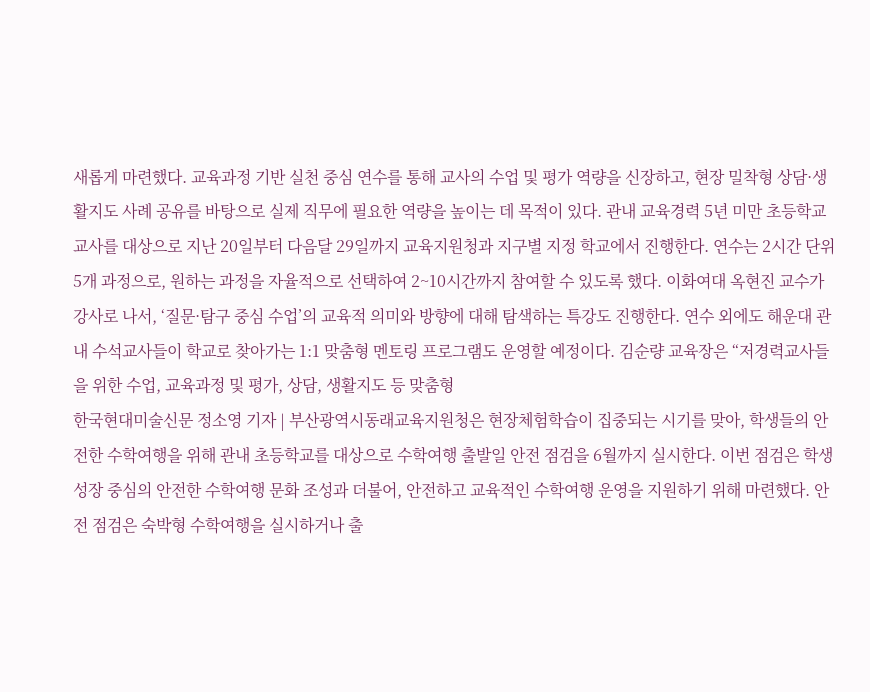새롭게 마련했다. 교육과정 기반 실천 중심 연수를 통해 교사의 수업 및 평가 역량을 신장하고, 현장 밀착형 상담·생활지도 사례 공유를 바탕으로 실제 직무에 필요한 역량을 높이는 데 목적이 있다. 관내 교육경력 5년 미만 초등학교 교사를 대상으로 지난 20일부터 다음달 29일까지 교육지원청과 지구별 지정 학교에서 진행한다. 연수는 2시간 단위 5개 과정으로, 원하는 과정을 자율적으로 선택하여 2~10시간까지 참여할 수 있도록 했다. 이화여대 옥현진 교수가 강사로 나서, ‘질문·탐구 중심 수업’의 교육적 의미와 방향에 대해 탐색하는 특강도 진행한다. 연수 외에도 해운대 관내 수석교사들이 학교로 찾아가는 1:1 맞춤형 멘토링 프로그램도 운영할 예정이다. 김순량 교육장은 “저경력교사들을 위한 수업, 교육과정 및 평가, 상담, 생활지도 등 맞춤형
한국현대미술신문 정소영 기자 | 부산광역시동래교육지원청은 현장체험학습이 집중되는 시기를 맞아, 학생들의 안전한 수학여행을 위해 관내 초등학교를 대상으로 수학여행 출발일 안전 점검을 6월까지 실시한다. 이번 점검은 학생 성장 중심의 안전한 수학여행 문화 조성과 더불어, 안전하고 교육적인 수학여행 운영을 지원하기 위해 마련했다. 안전 점검은 숙박형 수학여행을 실시하거나 출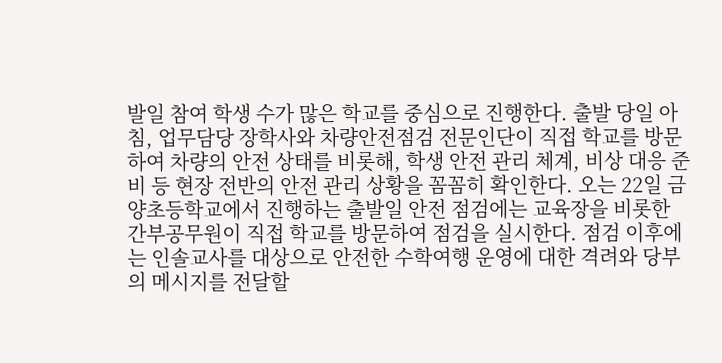발일 참여 학생 수가 많은 학교를 중심으로 진행한다. 출발 당일 아침, 업무담당 장학사와 차량안전점검 전문인단이 직접 학교를 방문하여 차량의 안전 상태를 비롯해, 학생 안전 관리 체계, 비상 대응 준비 등 현장 전반의 안전 관리 상황을 꼼꼼히 확인한다. 오는 22일 금양초등학교에서 진행하는 출발일 안전 점검에는 교육장을 비롯한 간부공무원이 직접 학교를 방문하여 점검을 실시한다. 점검 이후에는 인솔교사를 대상으로 안전한 수학여행 운영에 대한 격려와 당부의 메시지를 전달할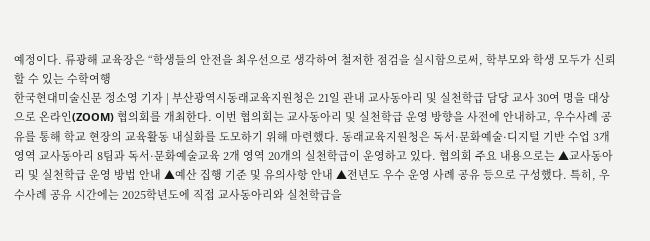예정이다. 류광해 교육장은 “학생들의 안전을 최우선으로 생각하여 철저한 점검을 실시함으로써, 학부모와 학생 모두가 신뢰할 수 있는 수학여행
한국현대미술신문 정소영 기자 | 부산광역시동래교육지원청은 21일 관내 교사동아리 및 실천학급 담당 교사 30여 명을 대상으로 온라인(ZOOM) 협의회를 개최한다. 이번 협의회는 교사동아리 및 실천학급 운영 방향을 사전에 안내하고, 우수사례 공유를 통해 학교 현장의 교육활동 내실화를 도모하기 위해 마련했다. 동래교육지원청은 독서·문화예술·디지털 기반 수업 3개 영역 교사동아리 8팀과 독서·문화예술교육 2개 영역 20개의 실천학급이 운영하고 있다. 협의회 주요 내용으로는 ▲교사동아리 및 실천학급 운영 방법 안내 ▲예산 집행 기준 및 유의사항 안내 ▲전년도 우수 운영 사례 공유 등으로 구성했다. 특히, 우수사례 공유 시간에는 2025학년도에 직접 교사동아리와 실천학급을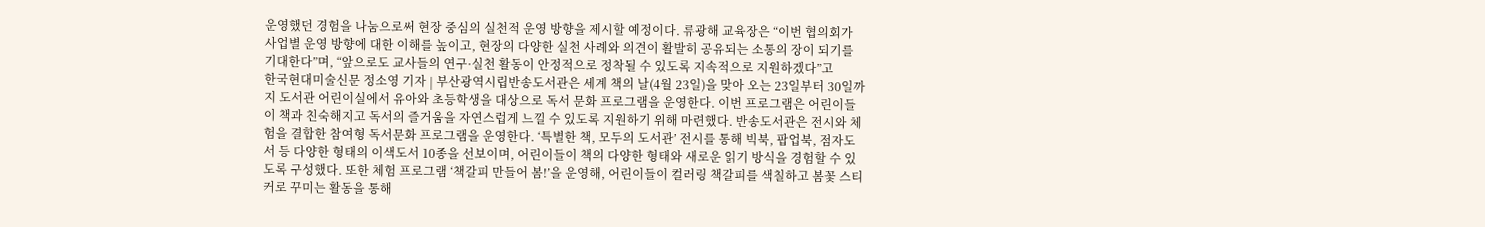운영했던 경험을 나눔으로써 현장 중심의 실천적 운영 방향을 제시할 예정이다. 류광해 교육장은 “이번 협의회가 사업별 운영 방향에 대한 이해를 높이고, 현장의 다양한 실천 사례와 의견이 활발히 공유되는 소통의 장이 되기를 기대한다”며, “앞으로도 교사들의 연구·실천 활동이 안정적으로 정착될 수 있도록 지속적으로 지원하겠다”고
한국현대미술신문 정소영 기자 | 부산광역시립반송도서관은 세계 책의 날(4월 23일)을 맞아 오는 23일부터 30일까지 도서관 어린이실에서 유아와 초등학생을 대상으로 독서 문화 프로그램을 운영한다. 이번 프로그램은 어린이들이 책과 친숙해지고 독서의 즐거움을 자연스럽게 느낄 수 있도록 지원하기 위해 마련했다. 반송도서관은 전시와 체험을 결합한 참여형 독서문화 프로그램을 운영한다. ‘특별한 책, 모두의 도서관’ 전시를 통해 빅북, 팝업북, 점자도서 등 다양한 형태의 이색도서 10종을 선보이며, 어린이들이 책의 다양한 형태와 새로운 읽기 방식을 경험할 수 있도록 구성했다. 또한 체험 프로그램 ‘책갈피 만들어 봄!’을 운영해, 어린이들이 컬러링 책갈피를 색칠하고 봄꽃 스티커로 꾸미는 활동을 통해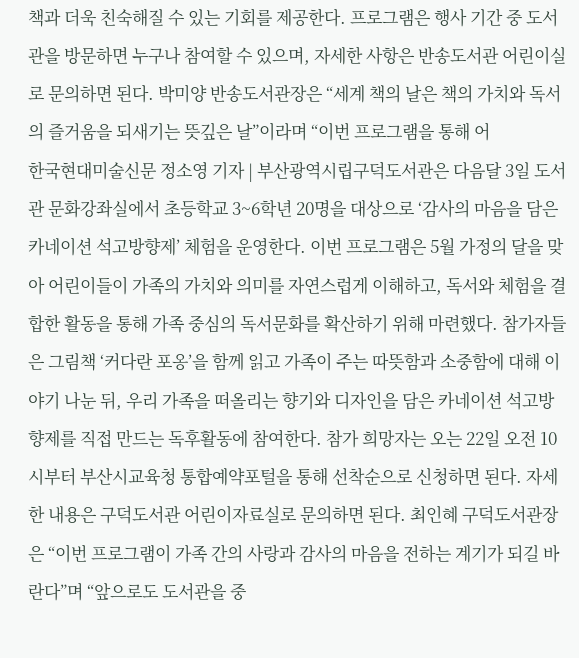책과 더욱 친숙해질 수 있는 기회를 제공한다. 프로그램은 행사 기간 중 도서관을 방문하면 누구나 참여할 수 있으며, 자세한 사항은 반송도서관 어린이실로 문의하면 된다. 박미양 반송도서관장은 “세계 책의 날은 책의 가치와 독서의 즐거움을 되새기는 뜻깊은 날”이라며 “이번 프로그램을 통해 어
한국현대미술신문 정소영 기자 | 부산광역시립구덕도서관은 다음달 3일 도서관 문화강좌실에서 초등학교 3~6학년 20명을 대상으로 ‘감사의 마음을 담은 카네이션 석고방향제’ 체험을 운영한다. 이번 프로그램은 5월 가정의 달을 맞아 어린이들이 가족의 가치와 의미를 자연스럽게 이해하고, 독서와 체험을 결합한 활동을 통해 가족 중심의 독서문화를 확산하기 위해 마련했다. 참가자들은 그림책 ‘커다란 포옹’을 함께 읽고 가족이 주는 따뜻함과 소중함에 대해 이야기 나눈 뒤, 우리 가족을 떠올리는 향기와 디자인을 담은 카네이션 석고방향제를 직접 만드는 독후활동에 참여한다. 참가 희망자는 오는 22일 오전 10시부터 부산시교육청 통합예약포털을 통해 선착순으로 신청하면 된다. 자세한 내용은 구덕도서관 어린이자료실로 문의하면 된다. 최인혜 구덕도서관장은 “이번 프로그램이 가족 간의 사랑과 감사의 마음을 전하는 계기가 되길 바란다”며 “앞으로도 도서관을 중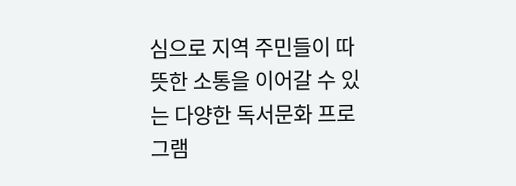심으로 지역 주민들이 따뜻한 소통을 이어갈 수 있는 다양한 독서문화 프로그램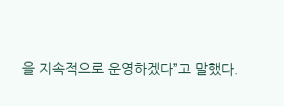을 지속적으로 운영하겠다”고 말했다.